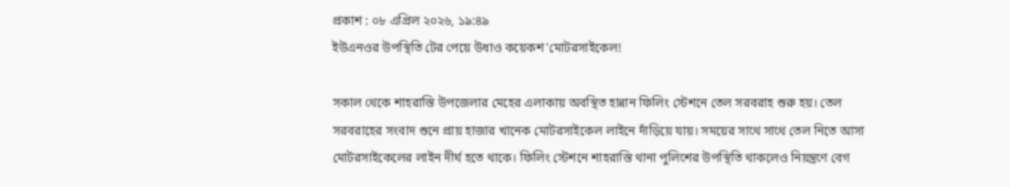প্রকাশ : ০৮ এপ্রিল ২০২৬, ১৯:৪৯
ইউএনওর উপস্থিতি টের পেয়ে উধাও কয়েকশ'মোটরসাইকেল!

সকাল থেকে শাহরাস্তি উপজেলার মেহের এলাকায় অবস্থিত হান্নান ফিলিং স্টেশনে তেল সরবরাহ শুরু হয়। তেল সরবরাহের সংবাদ শুনে প্রায় হাজার খানেক মোটরসাইকেল লাইনে দাঁড়িয়ে যায়। সময়ের সাথে সাথে তেল নিতে আসা মোটরসাইকেলের লাইন দীর্ঘ হতে থাকে। ফিলিং স্টেশনে শাহরাস্তি থানা পুলিশের উপস্থিতি থাকলেও নিয়ন্ত্রণে বেগ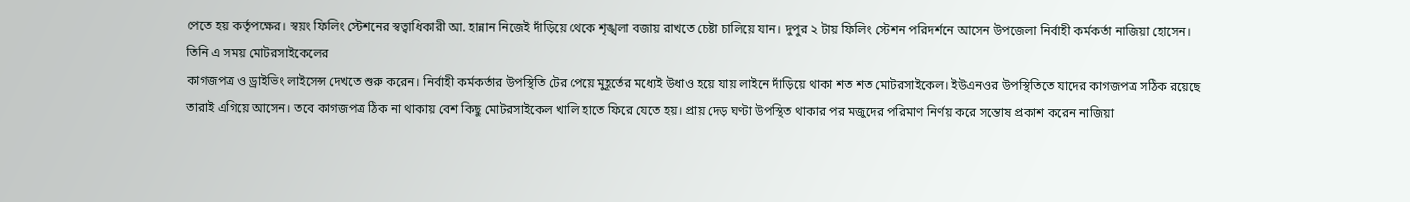পেতে হয় কর্তৃপক্ষের। স্বয়ং ফিলিং স্টেশনের স্বত্বাধিকারী আ. হান্নান নিজেই দাঁড়িয়ে থেকে শৃঙ্খলা বজায় রাখতে চেষ্টা চালিয়ে যান। দুপুর ২ টায় ফিলিং স্টেশন পরিদর্শনে আসেন উপজেলা নির্বাহী কর্মকর্তা নাজিয়া হোসেন। তিনি এ সময় মোটরসাইকেলের
কাগজপত্র ও ড্রাইভিং লাইসেন্স দেখতে শুরু করেন। নির্বাহী কর্মকর্তার উপস্থিতি টের পেয়ে মুহূর্তের মধ্যেই উধাও হয়ে যায় লাইনে দাঁড়িয়ে থাকা শত শত মোটরসাইকেল। ইউএনওর উপস্থিতিতে যাদের কাগজপত্র সঠিক রয়েছে তারাই এগিয়ে আসেন। তবে কাগজপত্র ঠিক না থাকায় বেশ কিছু মোটরসাইকেল খালি হাতে ফিরে যেতে হয়। প্রায় দেড় ঘণ্টা উপস্থিত থাকার পর মজুদের পরিমাণ নির্ণয় করে সন্তোষ প্রকাশ করেন নাজিয়া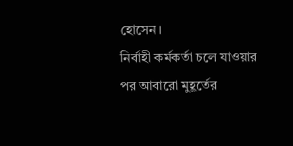হোসেন।
নির্বাহী কর্মকর্তা চলে যাওয়ার পর আবারো মুহূর্তের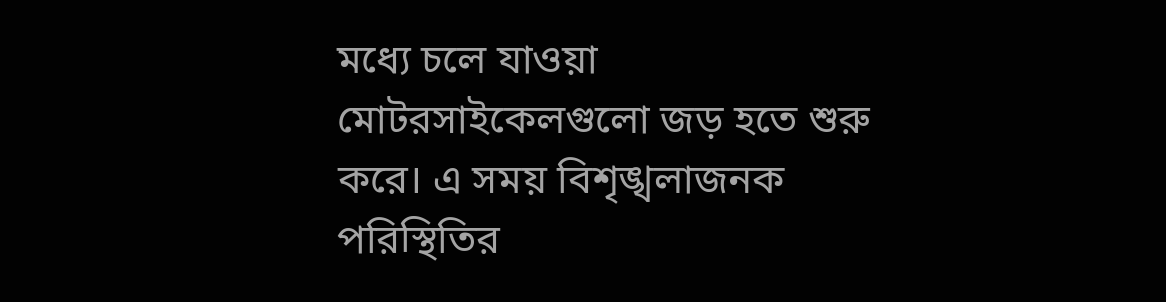মধ্যে চলে যাওয়া মোটরসাইকেলগুলো জড় হতে শুরু করে। এ সময় বিশৃঙ্খলাজনক পরিস্থিতির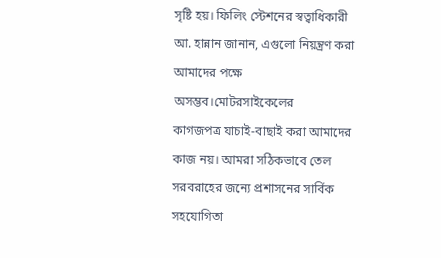সৃষ্টি হয়। ফিলিং স্টেশনের স্বত্বাধিকারী আ. হান্নান জানান, এগুলো নিয়ন্ত্রণ করা আমাদের পক্ষে অসম্ভব।মোটরসাইকেলের
কাগজপত্র যাচাই-বাছাই করা আমাদের কাজ নয়। আমরা সঠিকভাবে তেল সরবরাহের জন্যে প্রশাসনের সার্বিক সহযোগিতা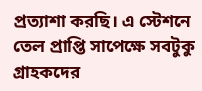প্রত্যাশা করছি। এ স্টেশনে তেল প্রাপ্তি সাপেক্ষে সবটুকু গ্রাহকদের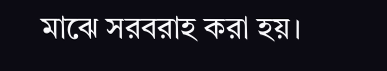মাঝে সরবরাহ করা হয়।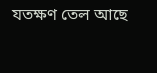যতক্ষণ তেল আছে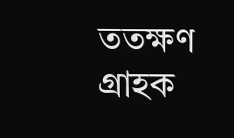ততক্ষণ গ্রাহক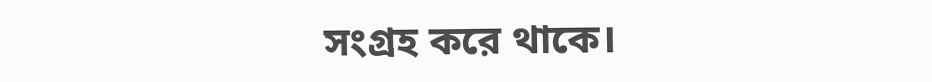সংগ্রহ করে থাকে।